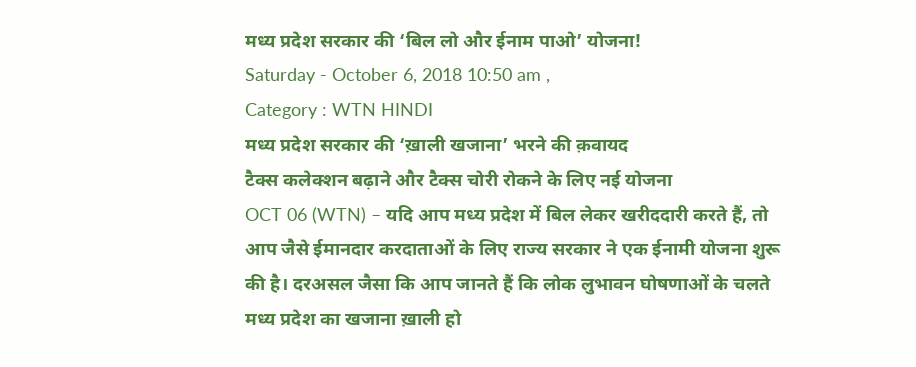मध्य प्रदेश सरकार की ‘बिल लो और ईनाम पाओ’ योजना!
Saturday - October 6, 2018 10:50 am ,
Category : WTN HINDI
मध्य प्रदेश सरकार की ‘ख़ाली खजाना’ भरने की क़वायद
टैक्स कलेक्शन बढ़ाने और टैक्स चोरी रोकने के लिए नई योजना
OCT 06 (WTN) – यदि आप मध्य प्रदेश में बिल लेकर खरीददारी करते हैं, तो आप जैसे ईमानदार करदाताओं के लिए राज्य सरकार ने एक ईनामी योजना शुरू की है। दरअसल जैसा कि आप जानते हैं कि लोक लुभावन घोषणाओं के चलते मध्य प्रदेश का खजाना ख़ाली हो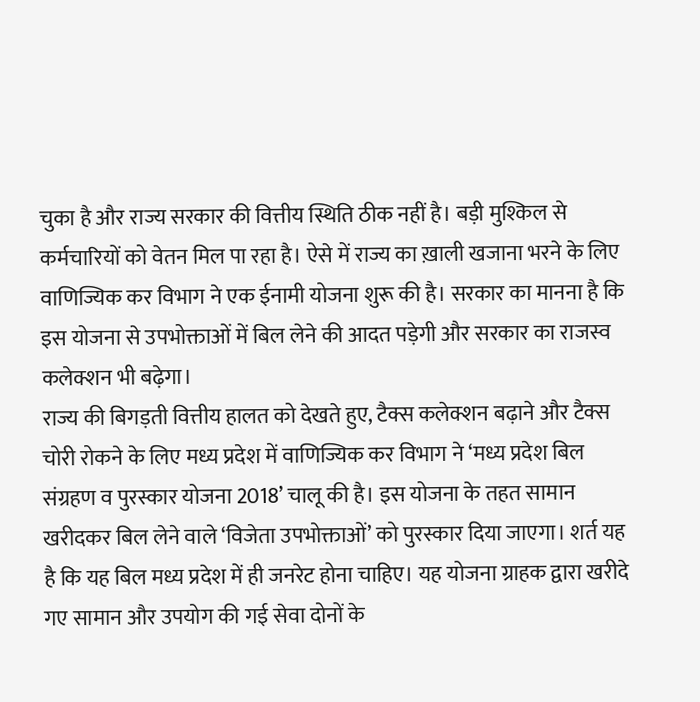चुका है और राज्य सरकार की वित्तीय स्थिति ठीक नहीं है। बड़ी मुश्किल से कर्मचारियों को वेतन मिल पा रहा है। ऐसे में राज्य का ख़ाली खजाना भरने के लिए वाणिज्यिक कर विभाग ने एक ईनामी योजना शुरू की है। सरकार का मानना है कि इस योजना से उपभोक्ताओं में बिल लेने की आदत पड़ेगी और सरकार का राजस्व कलेक्शन भी बढ़ेगा।
राज्य की बिगड़ती वित्तीय हालत को देखते हुए, टैक्स कलेक्शन बढ़ाने और टैक्स चोरी रोकने के लिए मध्य प्रदेश में वाणिज्यिक कर विभाग ने ‘मध्य प्रदेश बिल संग्रहण व पुरस्कार योजना 2018’ चालू की है। इस योजना के तहत सामान खरीदकर बिल लेने वाले ‘विजेता उपभोक्ताओं’ को पुरस्कार दिया जाएगा। शर्त यह है कि यह बिल मध्य प्रदेश में ही जनरेट होना चाहिए। यह योजना ग्राहक द्वारा खरीदे गए सामान और उपयोग की गई सेवा दोनों के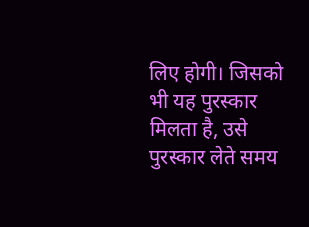लिए होगी। जिसको भी यह पुरस्कार मिलता है, उसे पुरस्कार लेते समय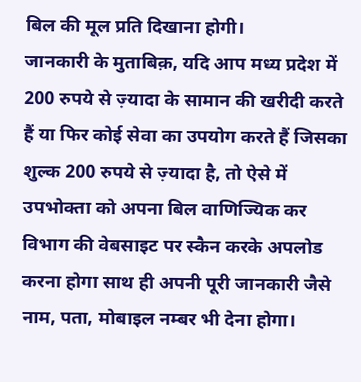बिल की मूल प्रति दिखाना होगी।
जानकारी के मुताबिक़, यदि आप मध्य प्रदेश में 200 रुपये से ज़्यादा के सामान की खरीदी करते हैं या फिर कोई सेवा का उपयोग करते हैं जिसका शुल्क 200 रुपये से ज़्यादा है, तो ऐसे में उपभोक्ता को अपना बिल वाणिज्यिक कर विभाग की वेबसाइट पर स्कैन करके अपलोड करना होगा साथ ही अपनी पूरी जानकारी जैसे नाम, पता, मोबाइल नम्बर भी देना होगा।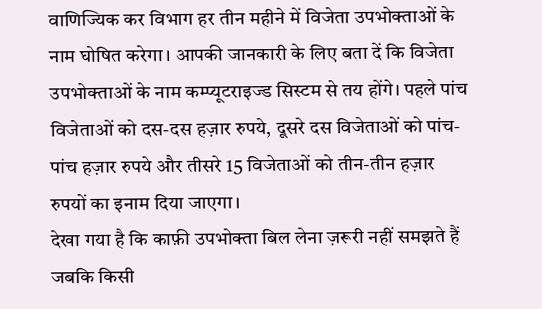वाणिज्यिक कर विभाग हर तीन महीने में विजेता उपभोक्ताओं के नाम घोषित करेगा। आपकी जानकारी के लिए बता दें कि विजेता उपभोक्ताओं के नाम कम्प्यूटराइज्ड सिस्टम से तय होंगे। पहले पांच विजेताओं को दस-दस हज़ार रुपये, दूसरे दस विजेताओं को पांच-पांच हज़ार रुपये और तीसरे 15 विजेताओं को तीन-तीन हज़ार रुपयों का इनाम दिया जाएगा।
देखा गया है कि काफ़ी उपभोक्ता बिल लेना ज़रूरी नहीं समझते हैं जबकि किसी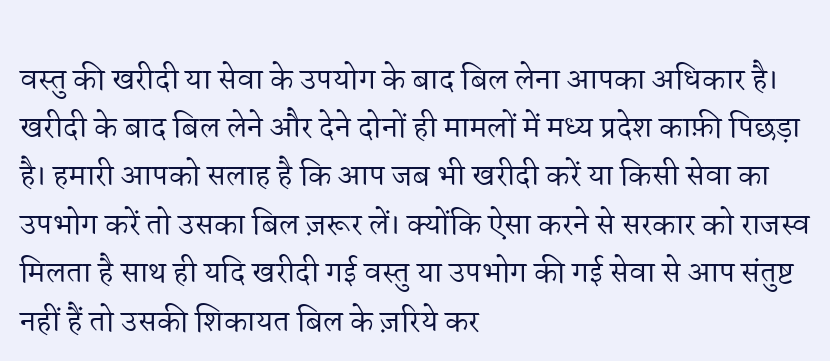वस्तु की खरीदी या सेवा के उपयोग के बाद बिल लेना आपका अधिकार है। खरीदी के बाद बिल लेने और देने दोनों ही मामलों में मध्य प्रदेश काफ़ी पिछड़ा है। हमारी आपको सलाह है कि आप जब भी खरीदी करें या किसी सेवा का उपभोग करें तो उसका बिल ज़रूर लें। क्योंकि ऐसा करने से सरकार को राजस्व मिलता है साथ ही यदि खरीदी गई वस्तु या उपभोग की गई सेवा से आप संतुष्ट नहीं हैं तो उसकी शिकायत बिल के ज़रिये कर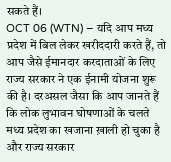सकते हैं।
OCT 06 (WTN) – यदि आप मध्य प्रदेश में बिल लेकर खरीददारी करते हैं, तो आप जैसे ईमानदार करदाताओं के लिए राज्य सरकार ने एक ईनामी योजना शुरू की है। दरअसल जैसा कि आप जानते हैं कि लोक लुभावन घोषणाओं के चलते मध्य प्रदेश का खजाना ख़ाली हो चुका है और राज्य सरकार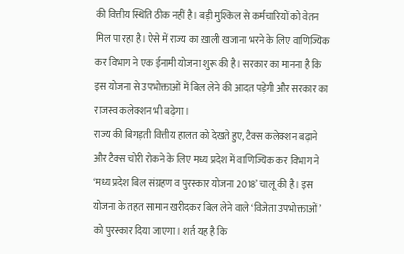की वित्तीय स्थिति ठीक नहीं है। बड़ी मुश्किल से कर्मचारियों को वेतन मिल पा रहा है। ऐसे में राज्य का ख़ाली खजाना भरने के लिए वाणिज्यिक कर विभाग ने एक ईनामी योजना शुरू की है। सरकार का मानना है कि इस योजना से उपभोक्ताओं में बिल लेने की आदत पड़ेगी और सरकार का राजस्व कलेक्शन भी बढ़ेगा।
राज्य की बिगड़ती वित्तीय हालत को देखते हुए, टैक्स कलेक्शन बढ़ाने और टैक्स चोरी रोकने के लिए मध्य प्रदेश में वाणिज्यिक कर विभाग ने ‘मध्य प्रदेश बिल संग्रहण व पुरस्कार योजना 2018’ चालू की है। इस योजना के तहत सामान खरीदकर बिल लेने वाले ‘विजेता उपभोक्ताओं’ को पुरस्कार दिया जाएगा। शर्त यह है कि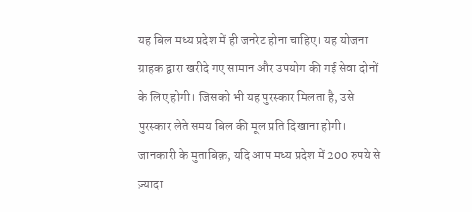यह बिल मध्य प्रदेश में ही जनरेट होना चाहिए। यह योजना ग्राहक द्वारा खरीदे गए सामान और उपयोग की गई सेवा दोनों के लिए होगी। जिसको भी यह पुरस्कार मिलता है, उसे पुरस्कार लेते समय बिल की मूल प्रति दिखाना होगी।
जानकारी के मुताबिक़, यदि आप मध्य प्रदेश में 200 रुपये से ज़्यादा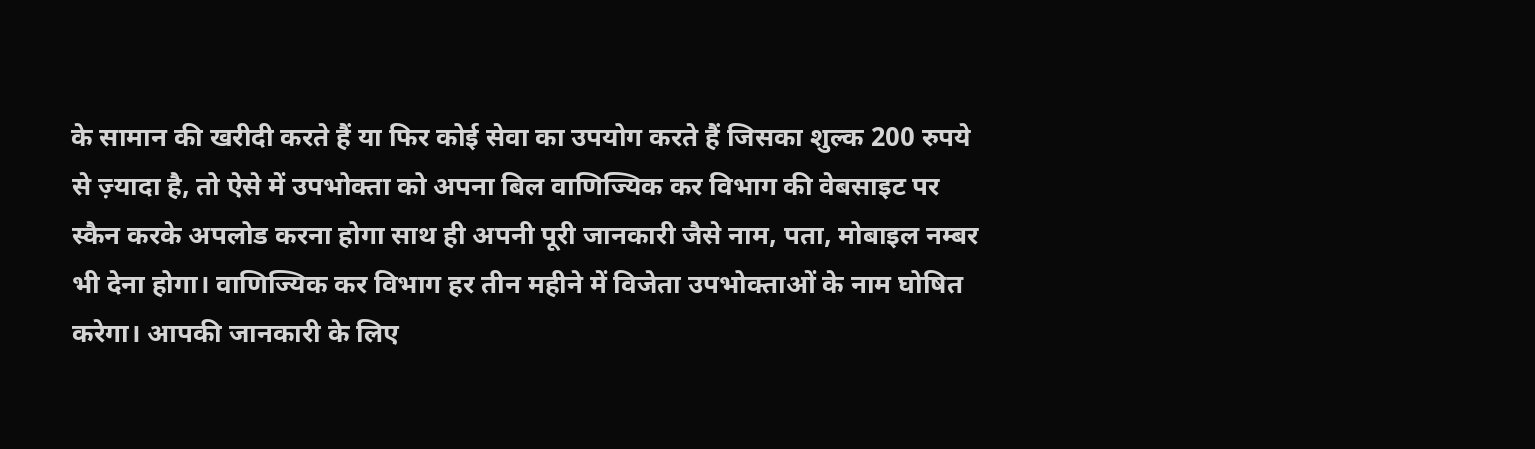के सामान की खरीदी करते हैं या फिर कोई सेवा का उपयोग करते हैं जिसका शुल्क 200 रुपये से ज़्यादा है, तो ऐसे में उपभोक्ता को अपना बिल वाणिज्यिक कर विभाग की वेबसाइट पर स्कैन करके अपलोड करना होगा साथ ही अपनी पूरी जानकारी जैसे नाम, पता, मोबाइल नम्बर भी देना होगा। वाणिज्यिक कर विभाग हर तीन महीने में विजेता उपभोक्ताओं के नाम घोषित करेगा। आपकी जानकारी के लिए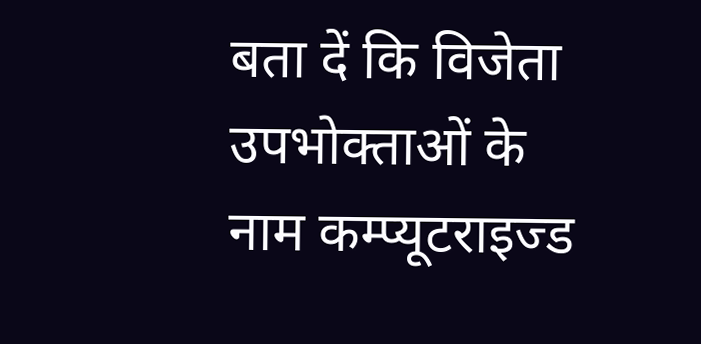बता दें कि विजेता उपभोक्ताओं के नाम कम्प्यूटराइज्ड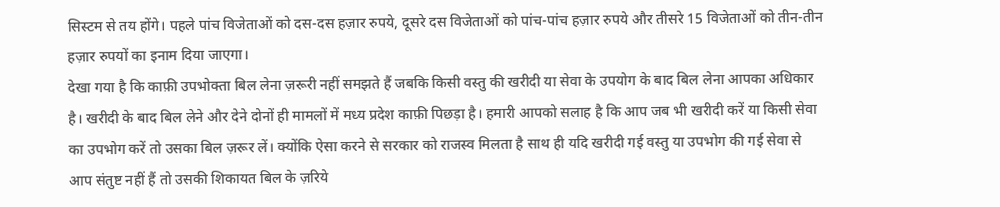सिस्टम से तय होंगे। पहले पांच विजेताओं को दस-दस हज़ार रुपये, दूसरे दस विजेताओं को पांच-पांच हज़ार रुपये और तीसरे 15 विजेताओं को तीन-तीन हज़ार रुपयों का इनाम दिया जाएगा।
देखा गया है कि काफ़ी उपभोक्ता बिल लेना ज़रूरी नहीं समझते हैं जबकि किसी वस्तु की खरीदी या सेवा के उपयोग के बाद बिल लेना आपका अधिकार है। खरीदी के बाद बिल लेने और देने दोनों ही मामलों में मध्य प्रदेश काफ़ी पिछड़ा है। हमारी आपको सलाह है कि आप जब भी खरीदी करें या किसी सेवा का उपभोग करें तो उसका बिल ज़रूर लें। क्योंकि ऐसा करने से सरकार को राजस्व मिलता है साथ ही यदि खरीदी गई वस्तु या उपभोग की गई सेवा से आप संतुष्ट नहीं हैं तो उसकी शिकायत बिल के ज़रिये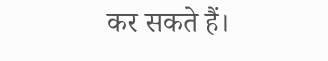कर सकते हैं।